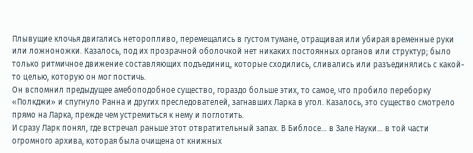Плывущие клочья двигались неторопливо, перемещались в густом тумане, отращивая или убирая временные руки или ложноножки. Казалось, под их прозрачной оболочкой нет никаких постоянных органов или структур; было только ритмичное движение составляющих подъединиц, которые сходились, сливались или разъединялись с какой-то целью, которую он мог постичь.
Он вспомнил предыдущее амебоподобное существо, гораздо больше этих, то самое, что пробило переборку «Полкджи» и спугнуло Ранна и других преследователей, загнавших Ларка в угол. Казалось, это существо смотрело прямо на Ларка, прежде чем устремиться к нему и поглотить.
И сразу Ларк понял, где встречал раньше этот отвратительный запах. В Библосе… в Зале Науки… в той части огромного архива, которая была очищена от книжных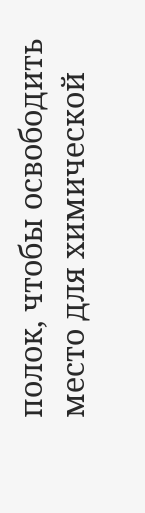полок, чтобы освободить место для химической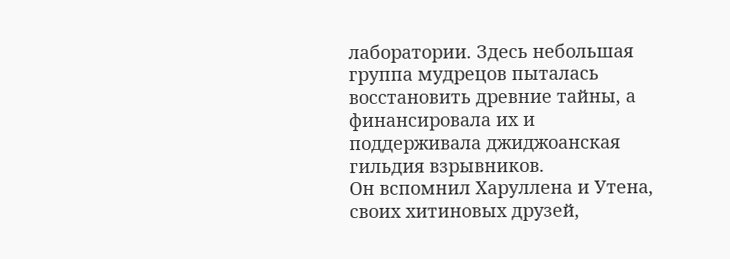лаборатории. Здесь небольшая группа мудрецов пыталась восстановить древние тайны, а финансировала их и поддерживала джиджоанская гильдия взрывников.
Он вспомнил Харуллена и Утена, своих хитиновых друзей,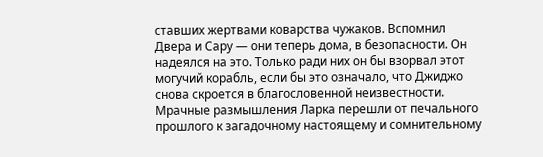ставших жертвами коварства чужаков. Вспомнил Двера и Сару — они теперь дома, в безопасности. Он надеялся на это. Только ради них он бы взорвал этот могучий корабль, если бы это означало, что Джиджо снова скроется в благословенной неизвестности.
Мрачные размышления Ларка перешли от печального прошлого к загадочному настоящему и сомнительному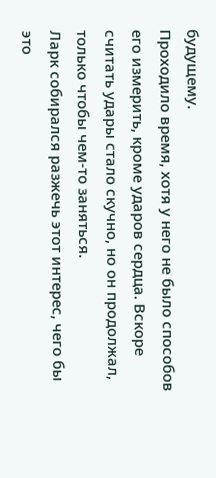будущему.
Проходило время, хотя у него не было способов его измерить, кроме ударов сердца. Вскоре считать удары стало скучно, но он продолжал, только чтобы чем-то заняться.
Ларк собирался разжечь этот интерес, чего бы это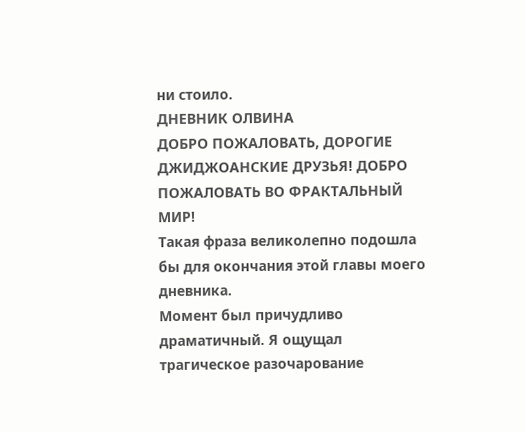ни стоило.
ДНЕВНИК ОЛВИНА
ДОБРО ПОЖАЛОВАТЬ, ДОРОГИЕ ДЖИДЖОАНСКИЕ ДРУЗЬЯ! ДОБРО ПОЖАЛОВАТЬ ВО ФРАКТАЛЬНЫЙ МИР!
Такая фраза великолепно подошла бы для окончания этой главы моего дневника.
Момент был причудливо драматичный. Я ощущал трагическое разочарование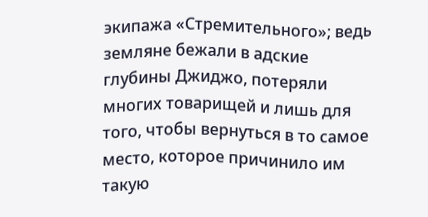экипажа «Стремительного»; ведь земляне бежали в адские глубины Джиджо, потеряли многих товарищей и лишь для того, чтобы вернуться в то самое место, которое причинило им такую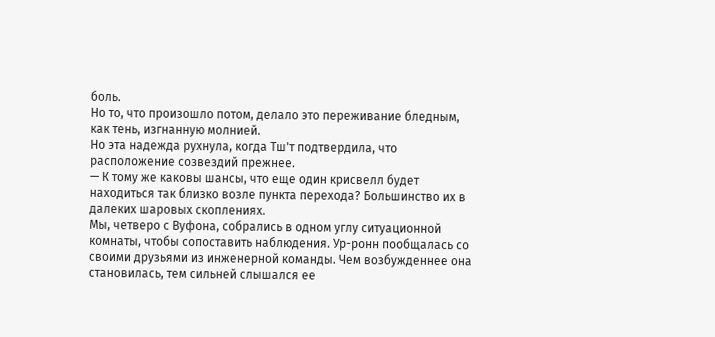боль.
Но то, что произошло потом, делало это переживание бледным, как тень, изгнанную молнией.
Но эта надежда рухнула, когда Тш'т подтвердила, что расположение созвездий прежнее.
— К тому же каковы шансы, что еще один крисвелл будет находиться так близко возле пункта перехода? Большинство их в далеких шаровых скоплениях.
Мы, четверо с Вуфона, собрались в одном углу ситуационной комнаты, чтобы сопоставить наблюдения. Ур-ронн пообщалась со своими друзьями из инженерной команды. Чем возбужденнее она становилась, тем сильней слышался ее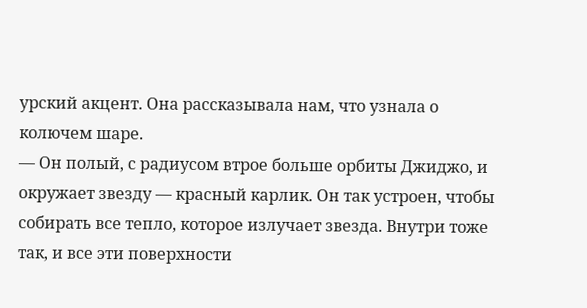урский акцент. Она рассказывала нам, что узнала о колючем шаре.
— Он полый, с радиусом втрое больше орбиты Джиджо, и окружает звезду — красный карлик. Он так устроен, чтобы собирать все тепло, которое излучает звезда. Внутри тоже так, и все эти поверхности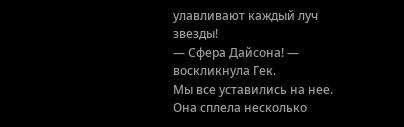улавливают каждый луч звезды!
— Сфера Дайсона! — воскликнула Гек.
Мы все уставились на нее. Она сплела несколько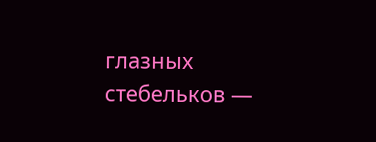глазных стебельков —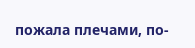пожала плечами, по-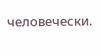человечески.